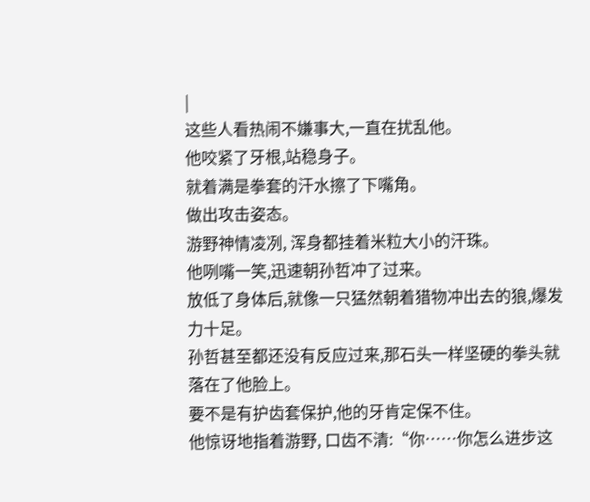|
这些人看热闹不嫌事大,一直在扰乱他。
他咬紧了牙根,站稳身子。
就着满是拳套的汗水擦了下嘴角。
做出攻击姿态。
游野神情凌冽, 浑身都挂着米粒大小的汗珠。
他咧嘴一笑,迅速朝孙哲冲了过来。
放低了身体后,就像一只猛然朝着猎物冲出去的狼,爆发力十足。
孙哲甚至都还没有反应过来,那石头一样坚硬的拳头就落在了他脸上。
要不是有护齿套保护,他的牙肯定保不住。
他惊讶地指着游野, 口齿不清:“你……你怎么进步这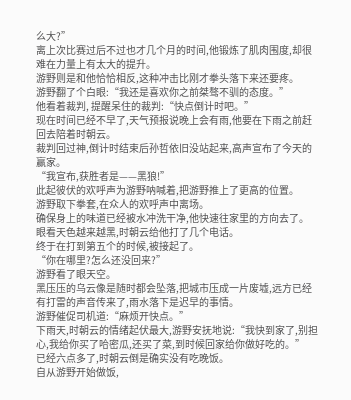么大?”
离上次比赛过后不过也才几个月的时间,他锻炼了肌肉围度,却很难在力量上有太大的提升。
游野则是和他恰恰相反,这种冲击比刚才拳头落下来还要疼。
游野翻了个白眼:“我还是喜欢你之前桀骜不驯的态度。”
他看着裁判, 提醒呆住的裁判:“快点倒计时吧。”
现在时间已经不早了,天气预报说晚上会有雨,他要在下雨之前赶回去陪着时朝云。
裁判回过神,倒计时结束后孙哲依旧没站起来,高声宣布了今天的赢家。
“我宣布,获胜者是——黑狼!”
此起彼伏的欢呼声为游野呐喊着,把游野推上了更高的位置。
游野取下拳套,在众人的欢呼声中离场。
确保身上的味道已经被水冲洗干净,他快速往家里的方向去了。
眼看天色越来越黑,时朝云给他打了几个电话。
终于在打到第五个的时候,被接起了。
“你在哪里?怎么还没回来?”
游野看了眼天空。
黑压压的乌云像是随时都会坠落,把城市压成一片废墟,远方已经有打雷的声音传来了,雨水落下是迟早的事情。
游野催促司机道:“麻烦开快点。”
下雨天,时朝云的情绪起伏最大,游野安抚地说:“我快到家了,别担心,我给你买了哈密瓜,还买了菜,到时候回家给你做好吃的。”
已经六点多了,时朝云倒是确实没有吃晚饭。
自从游野开始做饭,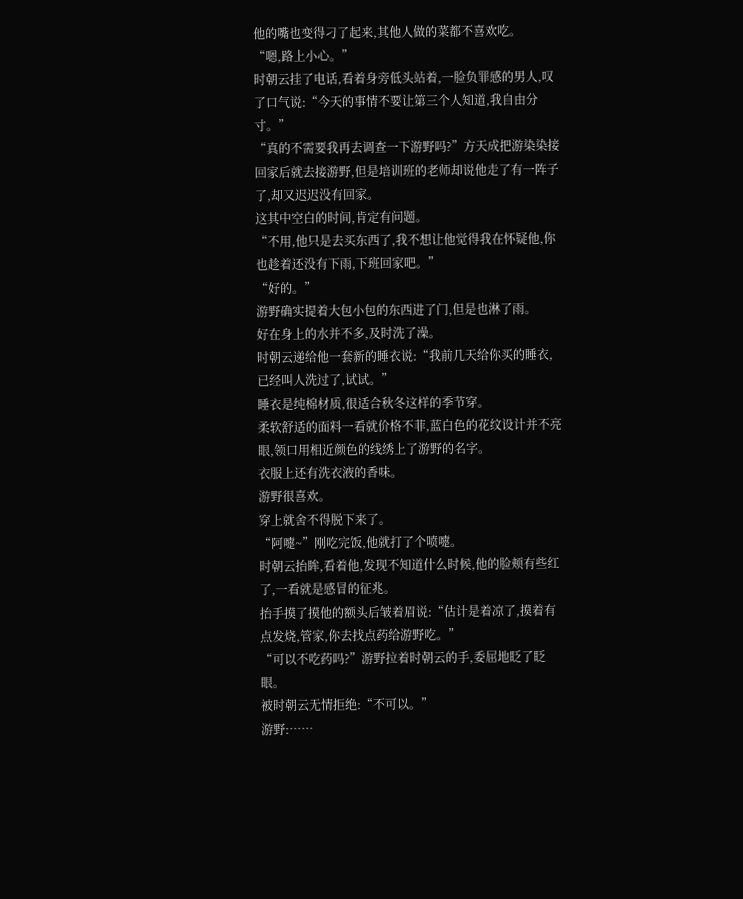他的嘴也变得刁了起来,其他人做的菜都不喜欢吃。
“嗯,路上小心。”
时朝云挂了电话,看着身旁低头站着,一脸负罪感的男人,叹了口气说:“今天的事情不要让第三个人知道,我自由分寸。”
“真的不需要我再去调查一下游野吗?”方天成把游染染接回家后就去接游野,但是培训班的老师却说他走了有一阵子了,却又迟迟没有回家。
这其中空白的时间,肯定有问题。
“不用,他只是去买东西了,我不想让他觉得我在怀疑他,你也趁着还没有下雨,下班回家吧。”
“好的。”
游野确实提着大包小包的东西进了门,但是也淋了雨。
好在身上的水并不多,及时洗了澡。
时朝云递给他一套新的睡衣说:“我前几天给你买的睡衣,已经叫人洗过了,试试。”
睡衣是纯棉材质,很适合秋冬这样的季节穿。
柔软舒适的面料一看就价格不菲,蓝白色的花纹设计并不亮眼,领口用相近颜色的线绣上了游野的名字。
衣服上还有洗衣液的香味。
游野很喜欢。
穿上就舍不得脱下来了。
“阿嚏~”刚吃完饭,他就打了个喷嚏。
时朝云抬眸,看着他,发现不知道什么时候,他的脸颊有些红了,一看就是感冒的征兆。
抬手摸了摸他的额头后皱着眉说:“估计是着凉了,摸着有点发烧,管家,你去找点药给游野吃。”
“可以不吃药吗?”游野拉着时朝云的手,委屈地眨了眨眼。
被时朝云无情拒绝:“不可以。”
游野:……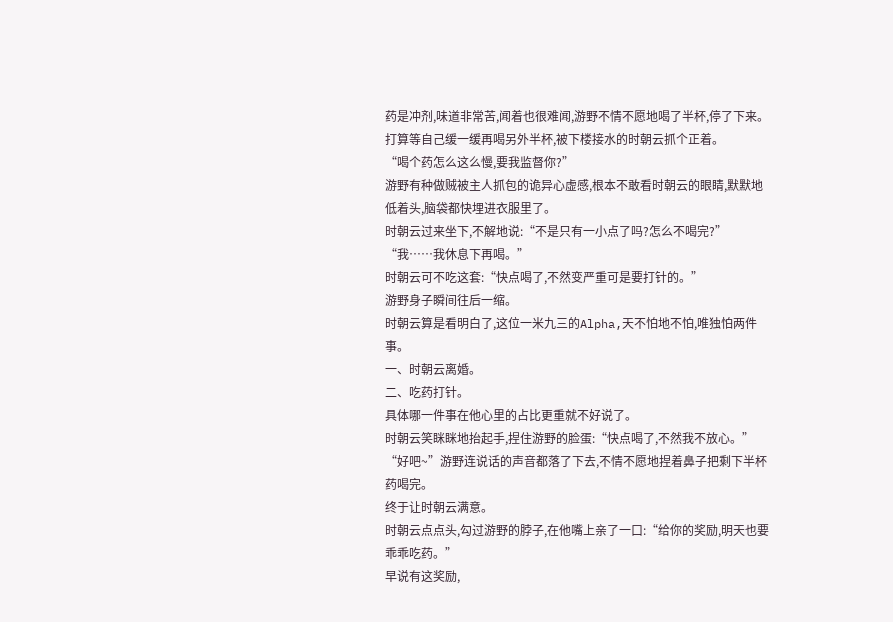药是冲剂,味道非常苦,闻着也很难闻,游野不情不愿地喝了半杯,停了下来。
打算等自己缓一缓再喝另外半杯,被下楼接水的时朝云抓个正着。
“喝个药怎么这么慢,要我监督你?”
游野有种做贼被主人抓包的诡异心虚感,根本不敢看时朝云的眼睛,默默地低着头,脑袋都快埋进衣服里了。
时朝云过来坐下,不解地说:“不是只有一小点了吗?怎么不喝完?”
“我……我休息下再喝。”
时朝云可不吃这套:“快点喝了,不然变严重可是要打针的。”
游野身子瞬间往后一缩。
时朝云算是看明白了,这位一米九三的Alpha,天不怕地不怕,唯独怕两件事。
一、时朝云离婚。
二、吃药打针。
具体哪一件事在他心里的占比更重就不好说了。
时朝云笑眯眯地抬起手,捏住游野的脸蛋:“快点喝了,不然我不放心。”
“好吧~”游野连说话的声音都落了下去,不情不愿地捏着鼻子把剩下半杯药喝完。
终于让时朝云满意。
时朝云点点头,勾过游野的脖子,在他嘴上亲了一口:“给你的奖励,明天也要乖乖吃药。”
早说有这奖励,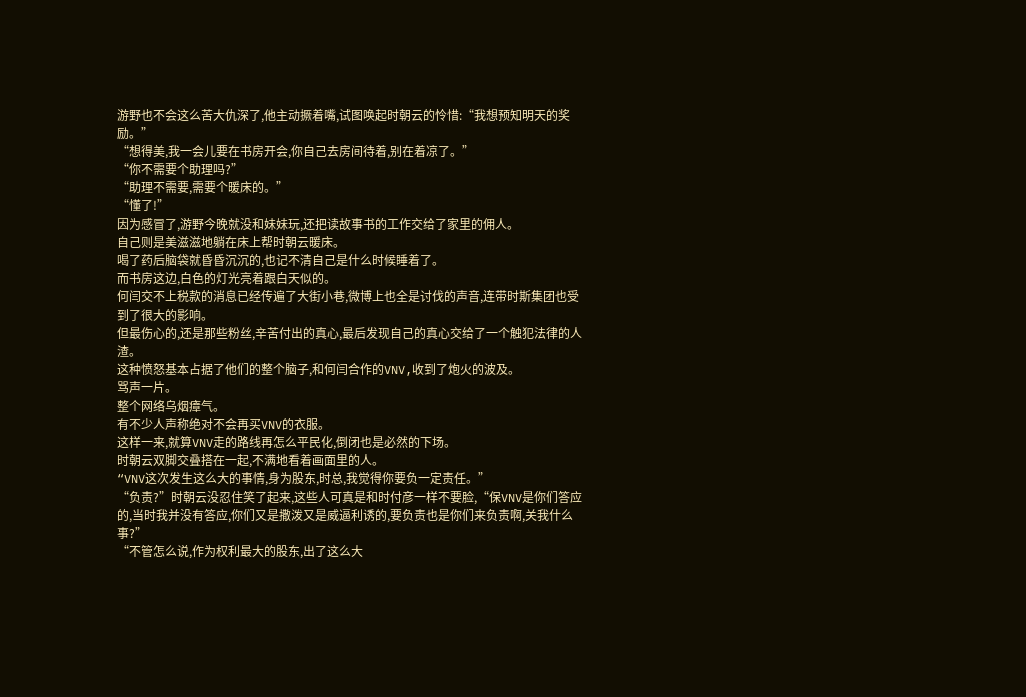游野也不会这么苦大仇深了,他主动撅着嘴,试图唤起时朝云的怜惜:“我想预知明天的奖励。”
“想得美,我一会儿要在书房开会,你自己去房间待着,别在着凉了。”
“你不需要个助理吗?”
“助理不需要,需要个暖床的。”
“懂了!”
因为感冒了,游野今晚就没和妹妹玩,还把读故事书的工作交给了家里的佣人。
自己则是美滋滋地躺在床上帮时朝云暖床。
喝了药后脑袋就昏昏沉沉的,也记不清自己是什么时候睡着了。
而书房这边,白色的灯光亮着跟白天似的。
何闫交不上税款的消息已经传遍了大街小巷,微博上也全是讨伐的声音,连带时斯集团也受到了很大的影响。
但最伤心的,还是那些粉丝,辛苦付出的真心,最后发现自己的真心交给了一个触犯法律的人渣。
这种愤怒基本占据了他们的整个脑子,和何闫合作的VNV,收到了炮火的波及。
骂声一片。
整个网络乌烟瘴气。
有不少人声称绝对不会再买VNV的衣服。
这样一来,就算VNV走的路线再怎么平民化,倒闭也是必然的下场。
时朝云双脚交叠搭在一起,不满地看着画面里的人。
“VNV这次发生这么大的事情,身为股东,时总,我觉得你要负一定责任。”
“负责?”时朝云没忍住笑了起来,这些人可真是和时付彦一样不要脸,“保VNV是你们答应的,当时我并没有答应,你们又是撒泼又是威逼利诱的,要负责也是你们来负责啊,关我什么事?”
“不管怎么说,作为权利最大的股东,出了这么大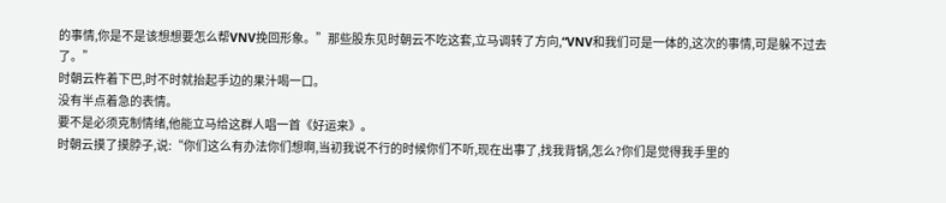的事情,你是不是该想想要怎么帮VNV挽回形象。”那些股东见时朝云不吃这套,立马调转了方向,“VNV和我们可是一体的,这次的事情,可是躲不过去了。”
时朝云杵着下巴,时不时就抬起手边的果汁喝一口。
没有半点着急的表情。
要不是必须克制情绪,他能立马给这群人唱一首《好运来》。
时朝云摸了摸脖子,说:“你们这么有办法你们想啊,当初我说不行的时候你们不听,现在出事了,找我背锅,怎么?你们是觉得我手里的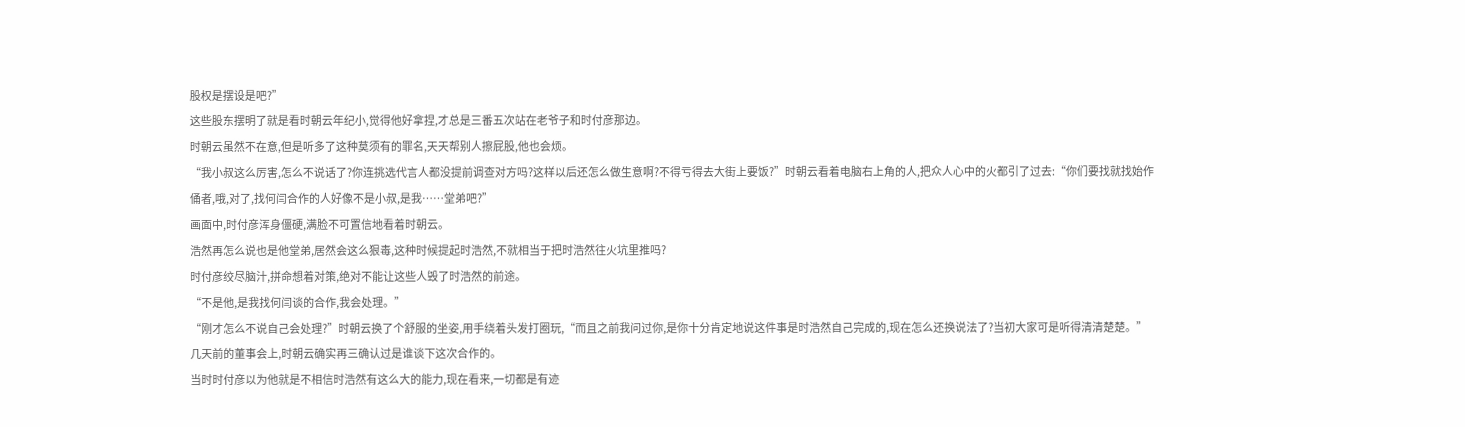股权是摆设是吧?”
这些股东摆明了就是看时朝云年纪小,觉得他好拿捏,才总是三番五次站在老爷子和时付彦那边。
时朝云虽然不在意,但是听多了这种莫须有的罪名,天天帮别人擦屁股,他也会烦。
“我小叔这么厉害,怎么不说话了?你连挑选代言人都没提前调查对方吗?这样以后还怎么做生意啊?不得亏得去大街上要饭?”时朝云看着电脑右上角的人,把众人心中的火都引了过去:“你们要找就找始作俑者,哦,对了,找何闫合作的人好像不是小叔,是我……堂弟吧?”
画面中,时付彦浑身僵硬,满脸不可置信地看着时朝云。
浩然再怎么说也是他堂弟,居然会这么狠毒,这种时候提起时浩然,不就相当于把时浩然往火坑里推吗?
时付彦绞尽脑汁,拼命想着对策,绝对不能让这些人毁了时浩然的前途。
“不是他,是我找何闫谈的合作,我会处理。”
“刚才怎么不说自己会处理?”时朝云换了个舒服的坐姿,用手绕着头发打圈玩,“而且之前我问过你,是你十分肯定地说这件事是时浩然自己完成的,现在怎么还换说法了?当初大家可是听得清清楚楚。”
几天前的董事会上,时朝云确实再三确认过是谁谈下这次合作的。
当时时付彦以为他就是不相信时浩然有这么大的能力,现在看来,一切都是有迹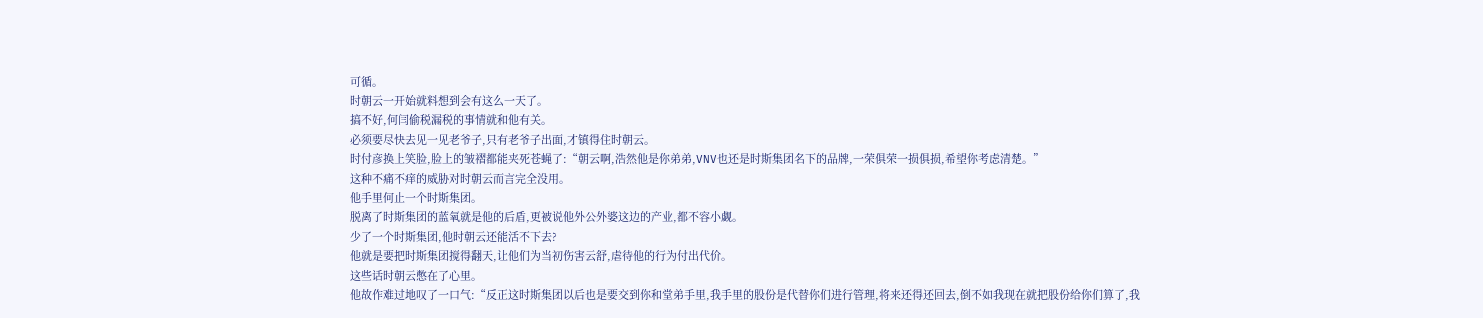可循。
时朝云一开始就料想到会有这么一天了。
搞不好,何闫偷税漏税的事情就和他有关。
必须要尽快去见一见老爷子,只有老爷子出面,才镇得住时朝云。
时付彦换上笑脸,脸上的皱褶都能夹死苍蝇了:“朝云啊,浩然他是你弟弟,VNV也还是时斯集团名下的品牌,一荣俱荣一损俱损,希望你考虑清楚。”
这种不痛不痒的威胁对时朝云而言完全没用。
他手里何止一个时斯集团。
脱离了时斯集团的蓝氧就是他的后盾,更被说他外公外婆这边的产业,都不容小觑。
少了一个时斯集团,他时朝云还能活不下去?
他就是要把时斯集团搅得翻天,让他们为当初伤害云舒,虐待他的行为付出代价。
这些话时朝云憋在了心里。
他故作难过地叹了一口气:“反正这时斯集团以后也是要交到你和堂弟手里,我手里的股份是代替你们进行管理,将来还得还回去,倒不如我现在就把股份给你们算了,我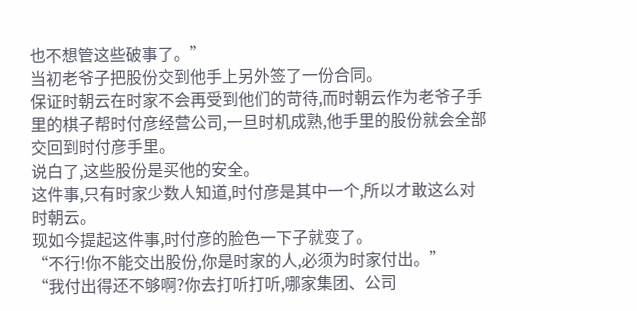也不想管这些破事了。”
当初老爷子把股份交到他手上另外签了一份合同。
保证时朝云在时家不会再受到他们的苛待,而时朝云作为老爷子手里的棋子帮时付彦经营公司,一旦时机成熟,他手里的股份就会全部交回到时付彦手里。
说白了,这些股份是买他的安全。
这件事,只有时家少数人知道,时付彦是其中一个,所以才敢这么对时朝云。
现如今提起这件事,时付彦的脸色一下子就变了。
“不行!你不能交出股份,你是时家的人,必须为时家付出。”
“我付出得还不够啊?你去打听打听,哪家集团、公司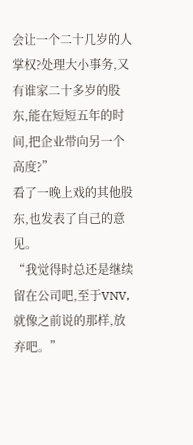会让一个二十几岁的人掌权?处理大小事务,又有谁家二十多岁的股东,能在短短五年的时间,把企业带向另一个高度?”
看了一晚上戏的其他股东,也发表了自己的意见。
“我觉得时总还是继续留在公司吧,至于VNV,就像之前说的那样,放弃吧。”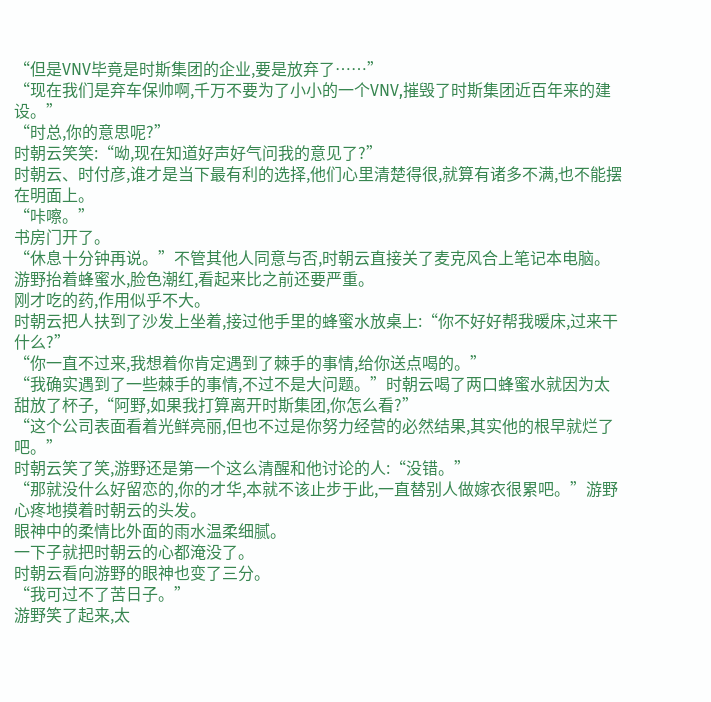“但是VNV毕竟是时斯集团的企业,要是放弃了……”
“现在我们是弃车保帅啊,千万不要为了小小的一个VNV,摧毁了时斯集团近百年来的建设。”
“时总,你的意思呢?”
时朝云笑笑:“呦,现在知道好声好气问我的意见了?”
时朝云、时付彦,谁才是当下最有利的选择,他们心里清楚得很,就算有诸多不满,也不能摆在明面上。
“咔嚓。”
书房门开了。
“休息十分钟再说。”不管其他人同意与否,时朝云直接关了麦克风合上笔记本电脑。
游野抬着蜂蜜水,脸色潮红,看起来比之前还要严重。
刚才吃的药,作用似乎不大。
时朝云把人扶到了沙发上坐着,接过他手里的蜂蜜水放桌上:“你不好好帮我暖床,过来干什么?”
“你一直不过来,我想着你肯定遇到了棘手的事情,给你送点喝的。”
“我确实遇到了一些棘手的事情,不过不是大问题。”时朝云喝了两口蜂蜜水就因为太甜放了杯子,“阿野,如果我打算离开时斯集团,你怎么看?”
“这个公司表面看着光鲜亮丽,但也不过是你努力经营的必然结果,其实他的根早就烂了吧。”
时朝云笑了笑,游野还是第一个这么清醒和他讨论的人:“没错。”
“那就没什么好留恋的,你的才华,本就不该止步于此,一直替别人做嫁衣很累吧。”游野心疼地摸着时朝云的头发。
眼神中的柔情比外面的雨水温柔细腻。
一下子就把时朝云的心都淹没了。
时朝云看向游野的眼神也变了三分。
“我可过不了苦日子。”
游野笑了起来,太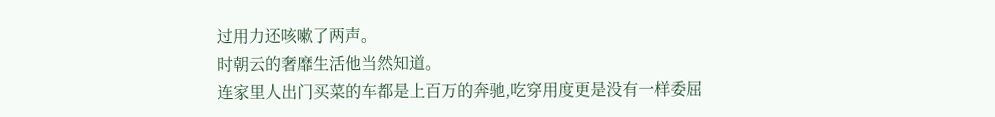过用力还咳嗽了两声。
时朝云的奢靡生活他当然知道。
连家里人出门买菜的车都是上百万的奔驰,吃穿用度更是没有一样委屈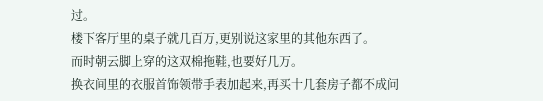过。
楼下客厅里的桌子就几百万,更别说这家里的其他东西了。
而时朝云脚上穿的这双棉拖鞋,也要好几万。
换衣间里的衣服首饰领带手表加起来,再买十几套房子都不成问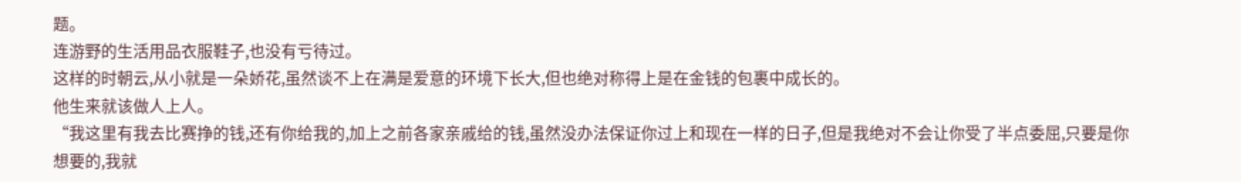题。
连游野的生活用品衣服鞋子,也没有亏待过。
这样的时朝云,从小就是一朵娇花,虽然谈不上在满是爱意的环境下长大,但也绝对称得上是在金钱的包裹中成长的。
他生来就该做人上人。
“我这里有我去比赛挣的钱,还有你给我的,加上之前各家亲戚给的钱,虽然没办法保证你过上和现在一样的日子,但是我绝对不会让你受了半点委屈,只要是你想要的,我就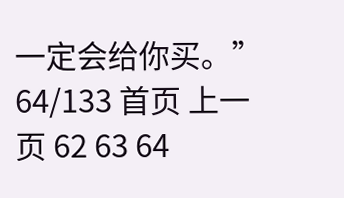一定会给你买。”
64/133 首页 上一页 62 63 64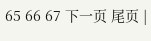65 66 67 下一页 尾页 |